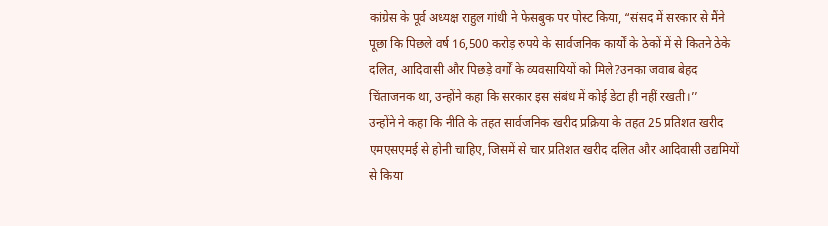कांग्रेस के पूर्व अध्यक्ष राहुल गांधी ने फेसबुक पर पोस्ट किया, “संसद में सरकार से मैंने पूछा कि पिछले वर्ष 16,500 करोड़ रुपये के सार्वजनिक कार्यों के ठेकों में से कितने ठेके दलित, आदिवासी और पिछड़े वर्गों के व्यवसायियों को मिले?उनका जवाब बेहद चिंताजनक था, उन्होंने कहा कि सरकार इस संबंध में कोई डेटा ही नहीं रखती।’’
उन्होंने ने कहा कि नीति के तहत सार्वजनिक खरीद प्रक्रिया के तहत 25 प्रतिशत खरीद एमएसएमई से होनी चाहिए, जिसमें से चार प्रतिशत खरीद दलित और आदिवासी उद्यमियों से किया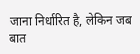जाना निर्धारित है, लेकिन जब बात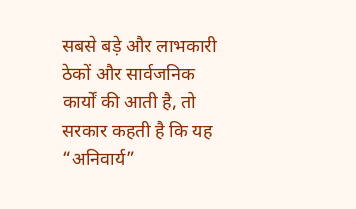सबसे बड़े और लाभकारी ठेकों और सार्वजनिक कार्यों की आती है, तो सरकार कहती है कि यह “अनिवार्य”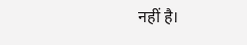नहीं है।